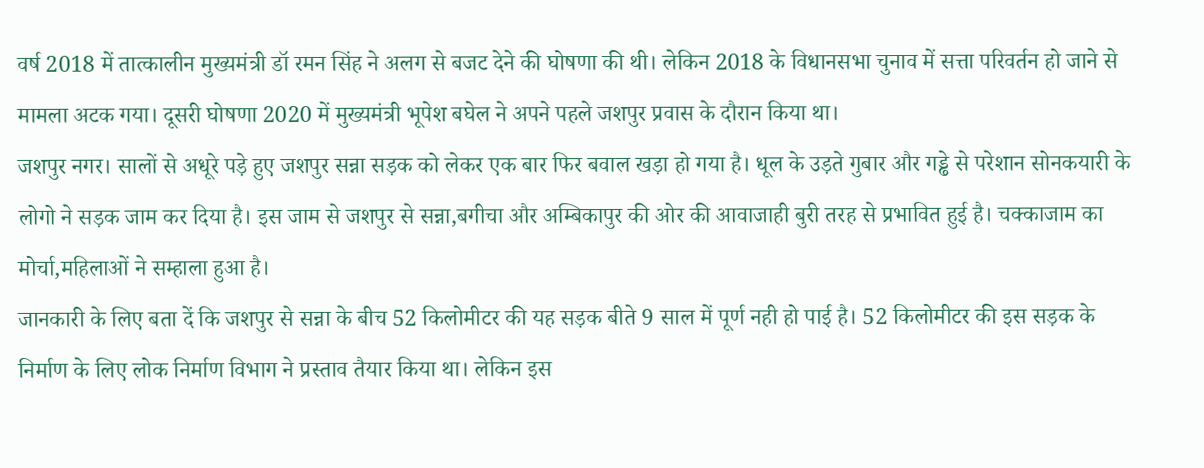वर्ष 2018 में तात्कालीन मुख्यमंत्री डॉ रमन सिंह ने अलग से बजट देने की घोषणा की थी। लेकिन 2018 के विधानसभा चुनाव में सत्ता परिवर्तन हो जाने से मामला अटक गया। दूसरी घोषणा 2020 में मुख्यमंत्री भूपेश बघेल ने अपने पहले जशपुर प्रवास के दौरान किया था।
जशपुर नगर। सालों से अधूरे पड़े हुए जशपुर सन्ना सड़क को लेकर एक बार फिर बवाल खड़ा हो गया है। धूल के उड़ते गुबार और गड्ढे से परेशान सोनकयारी के लोगो ने सड़क जाम कर दिया है। इस जाम से जशपुर से सन्ना,बगीचा और अम्बिकापुर की ओर की आवाजाही बुरी तरह से प्रभावित हुई है। चक्काजाम का मोर्चा,महिलाओं ने सम्हाला हुआ है।
जानकारी के लिए बता दें कि जशपुर से सन्ना के बीच 52 किलोमीटर की यह सड़क बीते 9 साल में पूर्ण नही हो पाई है। 52 किलोमीटर की इस सड़क के निर्माण के लिए लोक निर्माण विभाग ने प्रस्ताव तैयार किया था। लेकिन इस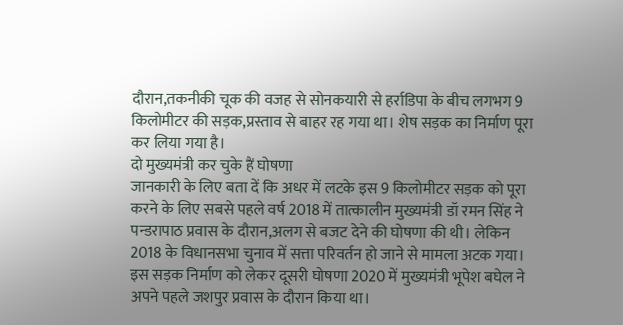दौरान,तकनीकी चूक की वजह से सोनकयारी से हर्राडिपा के बीच लगभग 9 किलोमीटर की सड़क,प्रस्ताव से बाहर रह गया था। शेष सड़क का निर्माण पूरा कर लिया गया है।
दो मुख्यमंत्री कर चुके हैं घोषणा
जानकारी के लिए बता दें कि अधर में लटके इस 9 किलोमीटर सड़क को पूरा करने के लिए सबसे पहले वर्ष 2018 में तात्कालीन मुख्यमंत्री डॉ रमन सिंह ने पन्डरापाठ प्रवास के दौरान,अलग से बजट देने की घोषणा की थी। लेकिन 2018 के विधानसभा चुनाव में सत्ता परिवर्तन हो जाने से मामला अटक गया। इस सड़क निर्माण को लेकर दूसरी घोषणा 2020 में मुख्यमंत्री भूपेश बघेल ने अपने पहले जशपुर प्रवास के दौरान किया था।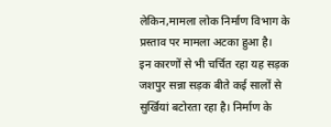लेकिन,मामला लोक निर्माण विभाग के प्रस्ताव पर मामला अटका हुआ है।
इन कारणों से भी चर्चित रहा यह सड़क
जशपुर सन्ना सड़क बीते कई सालों से सुर्खियां बटोरता रहा है। निर्माण के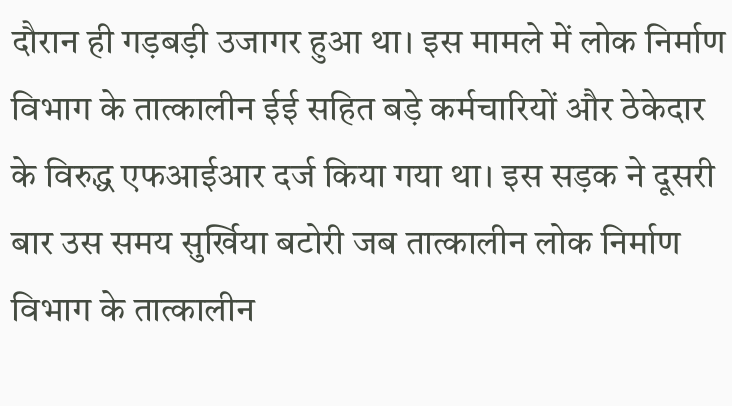दौरान ही गड़बड़ी उजागर हुआ था। इस मामले में लोक निर्माण विभाग के तात्कालीन ईई सहित बड़े कर्मचारियों और ठेकेदार के विरुद्ध एफआईआर दर्ज किया गया था। इस सड़क ने दूसरी बार उस समय सुर्खिया बटोरी जब तात्कालीन लोक निर्माण विभाग के तात्कालीन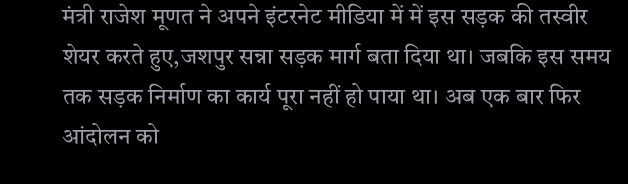मंत्री राजेश मूणत ने अपने इंटरनेट मीडिया में में इस सड़क की तस्वीर शेयर करते हुए,जशपुर सन्ना सड़क मार्ग बता दिया था। जबकि इस समय तक सड़क निर्माण का कार्य पूरा नहीं हो पाया था। अब एक बार फिर आंदोलन को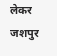लेकर जशपुर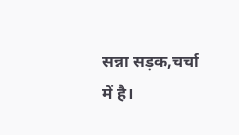सन्ना सड़क,चर्चा में है।